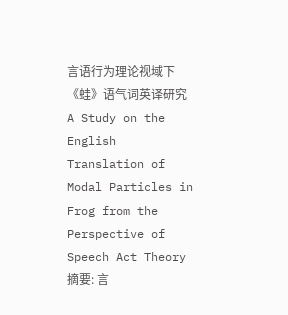言语行为理论视域下《蛙》语气词英译研究
A Study on the English Translation of Modal Particles in Frog from the Perspective of Speech Act Theory
摘要: 言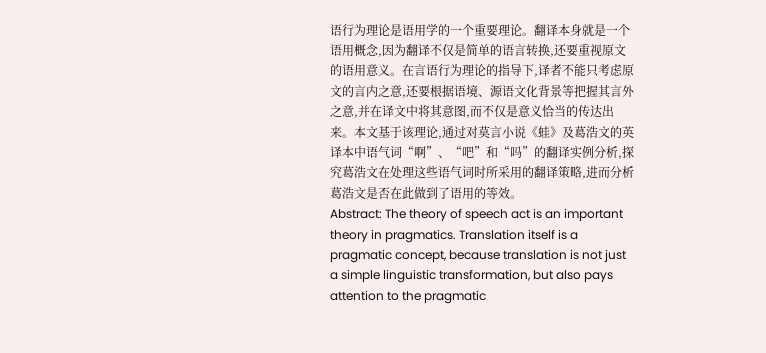语行为理论是语用学的一个重要理论。翻译本身就是一个语用概念,因为翻译不仅是简单的语言转换,还要重视原文的语用意义。在言语行为理论的指导下,译者不能只考虑原文的言内之意,还要根据语境、源语文化背景等把握其言外之意,并在译文中将其意图,而不仅是意义恰当的传达出来。本文基于该理论,通过对莫言小说《蛙》及葛浩文的英译本中语气词“啊”、“吧”和“吗”的翻译实例分析,探究葛浩文在处理这些语气词时所采用的翻译策略,进而分析葛浩文是否在此做到了语用的等效。
Abstract: The theory of speech act is an important theory in pragmatics. Translation itself is a pragmatic concept, because translation is not just a simple linguistic transformation, but also pays attention to the pragmatic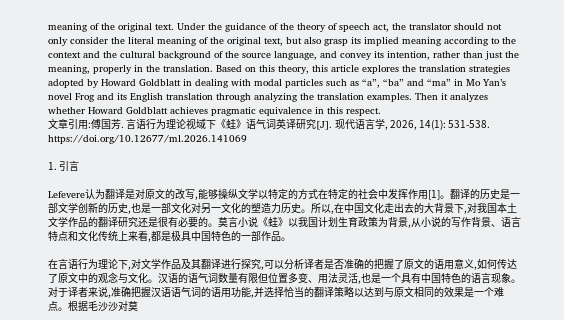meaning of the original text. Under the guidance of the theory of speech act, the translator should not only consider the literal meaning of the original text, but also grasp its implied meaning according to the context and the cultural background of the source language, and convey its intention, rather than just the meaning, properly in the translation. Based on this theory, this article explores the translation strategies adopted by Howard Goldblatt in dealing with modal particles such as “a”, “ba” and “ma” in Mo Yan’s novel Frog and its English translation through analyzing the translation examples. Then it analyzes whether Howard Goldblatt achieves pragmatic equivalence in this respect.
文章引用:傅国芳. 言语行为理论视域下《蛙》语气词英译研究[J]. 现代语言学, 2026, 14(1): 531-538. https://doi.org/10.12677/ml.2026.141069

1. 引言

Lefevere认为翻译是对原文的改写,能够操纵文学以特定的方式在特定的社会中发挥作用[1]。翻译的历史是一部文学创新的历史,也是一部文化对另一文化的塑造力历史。所以,在中国文化走出去的大背景下,对我国本土文学作品的翻译研究还是很有必要的。莫言小说《蛙》以我国计划生育政策为背景,从小说的写作背景、语言特点和文化传统上来看,都是极具中国特色的一部作品。

在言语行为理论下,对文学作品及其翻译进行探究,可以分析译者是否准确的把握了原文的语用意义,如何传达了原文中的观念与文化。汉语的语气词数量有限但位置多变、用法灵活,也是一个具有中国特色的语言现象。对于译者来说,准确把握汉语语气词的语用功能,并选择恰当的翻译策略以达到与原文相同的效果是一个难点。根据毛沙沙对莫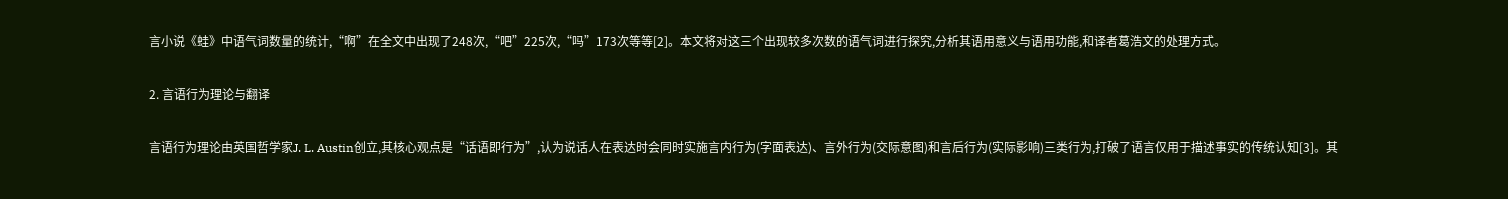言小说《蛙》中语气词数量的统计,“啊”在全文中出现了248次,“吧”225次,“吗”173次等等[2]。本文将对这三个出现较多次数的语气词进行探究,分析其语用意义与语用功能,和译者葛浩文的处理方式。

2. 言语行为理论与翻译

言语行为理论由英国哲学家J. L. Austin创立,其核心观点是“话语即行为”,认为说话人在表达时会同时实施言内行为(字面表达)、言外行为(交际意图)和言后行为(实际影响)三类行为,打破了语言仅用于描述事实的传统认知[3]。其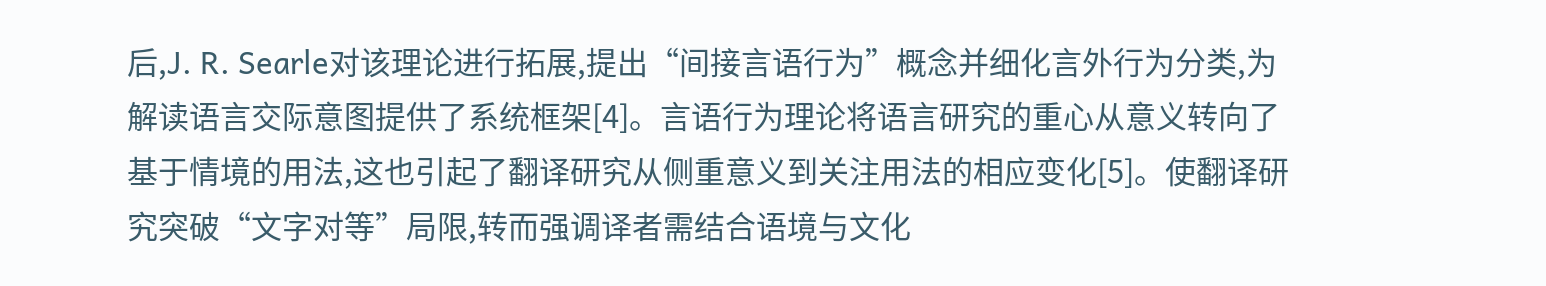后,J. R. Searle对该理论进行拓展,提出“间接言语行为”概念并细化言外行为分类,为解读语言交际意图提供了系统框架[4]。言语行为理论将语言研究的重心从意义转向了基于情境的用法,这也引起了翻译研究从侧重意义到关注用法的相应变化[5]。使翻译研究突破“文字对等”局限,转而强调译者需结合语境与文化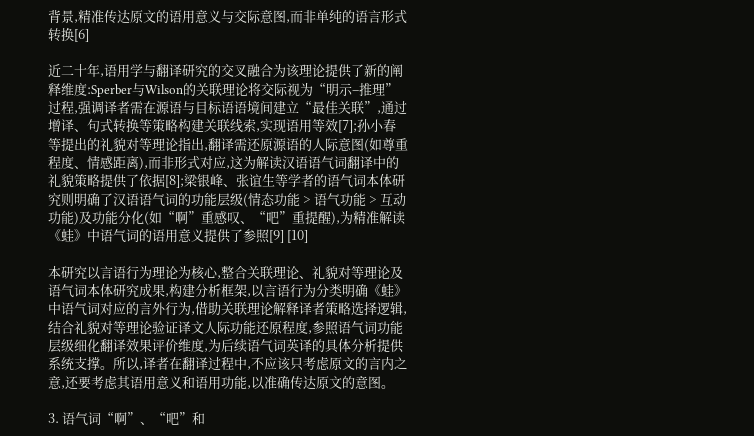背景,精准传达原文的语用意义与交际意图,而非单纯的语言形式转换[6]

近二十年,语用学与翻译研究的交叉融合为该理论提供了新的阐释维度:Sperber与Wilson的关联理论将交际视为“明示–推理”过程,强调译者需在源语与目标语语境间建立“最佳关联”,通过增译、句式转换等策略构建关联线索,实现语用等效[7];孙小春等提出的礼貌对等理论指出,翻译需还原源语的人际意图(如尊重程度、情感距离),而非形式对应,这为解读汉语语气词翻译中的礼貌策略提供了依据[8];梁银峰、张谊生等学者的语气词本体研究则明确了汉语语气词的功能层级(情态功能 > 语气功能 > 互动功能)及功能分化(如“啊”重感叹、“吧”重提醒),为精准解读《蛙》中语气词的语用意义提供了参照[9] [10]

本研究以言语行为理论为核心,整合关联理论、礼貌对等理论及语气词本体研究成果,构建分析框架,以言语行为分类明确《蛙》中语气词对应的言外行为,借助关联理论解释译者策略选择逻辑,结合礼貌对等理论验证译文人际功能还原程度,参照语气词功能层级细化翻译效果评价维度,为后续语气词英译的具体分析提供系统支撑。所以,译者在翻译过程中,不应该只考虑原文的言内之意,还要考虑其语用意义和语用功能,以准确传达原文的意图。

3. 语气词“啊”、“吧”和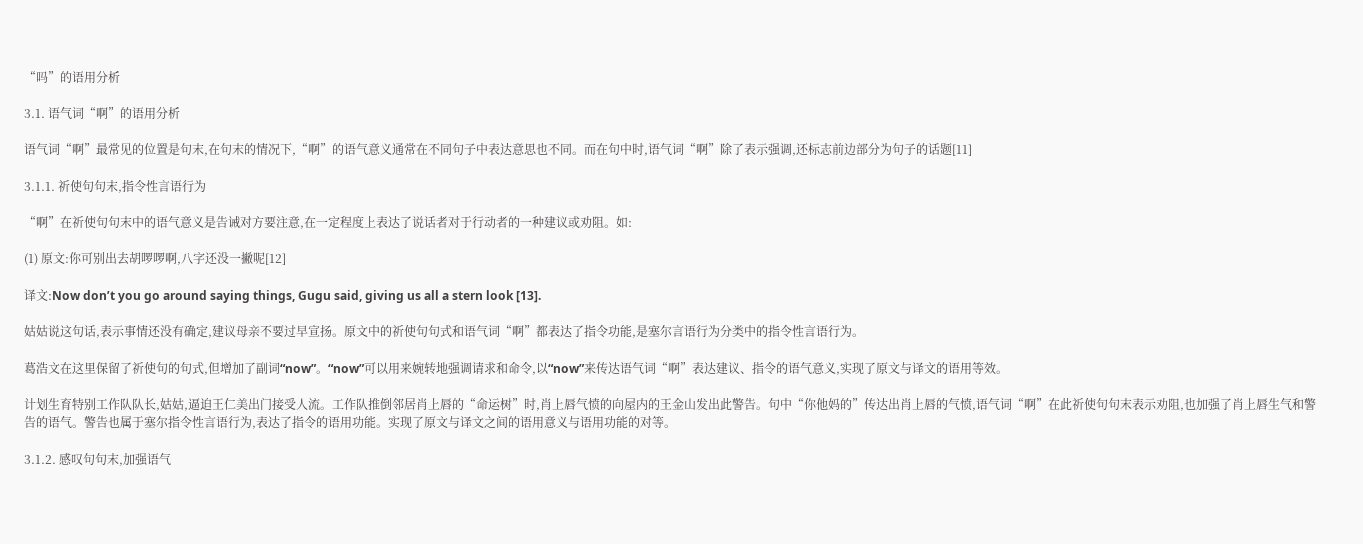“吗”的语用分析

3.1. 语气词“啊”的语用分析

语气词“啊”最常见的位置是句末,在句末的情况下,“啊”的语气意义通常在不同句子中表达意思也不同。而在句中时,语气词“啊”除了表示强调,还标志前边部分为句子的话题[11]

3.1.1. 祈使句句末,指令性言语行为

“啊”在祈使句句末中的语气意义是告诫对方要注意,在一定程度上表达了说话者对于行动者的一种建议或劝阻。如:

(1) 原文:你可别出去胡啰啰啊,八字还没一撇呢[12]

译文:Now don’t you go around saying things, Gugu said, giving us all a stern look [13].

姑姑说这句话,表示事情还没有确定,建议母亲不要过早宣扬。原文中的祈使句句式和语气词“啊”都表达了指令功能,是塞尔言语行为分类中的指令性言语行为。

葛浩文在这里保留了祈使句的句式,但增加了副词“now”。“now”可以用来婉转地强调请求和命令,以“now”来传达语气词“啊”表达建议、指令的语气意义,实现了原文与译文的语用等效。

计划生育特别工作队队长,姑姑,逼迫王仁美出门接受人流。工作队推倒邻居肖上唇的“命运树”时,肖上唇气愤的向屋内的王金山发出此警告。句中“你他妈的”传达出肖上唇的气愤,语气词“啊”在此祈使句句末表示劝阻,也加强了肖上唇生气和警告的语气。警告也属于塞尔指令性言语行为,表达了指令的语用功能。实现了原文与译文之间的语用意义与语用功能的对等。

3.1.2. 感叹句句末,加强语气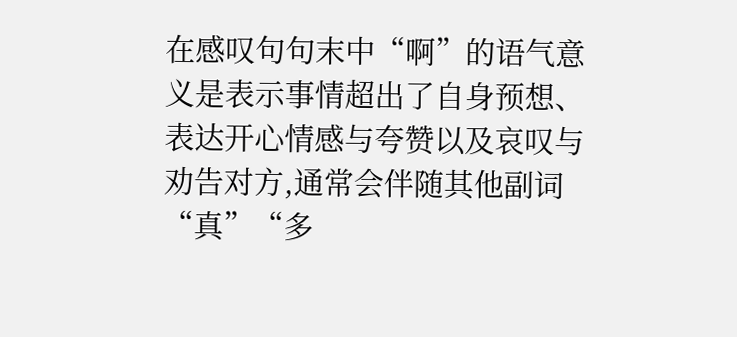在感叹句句末中“啊”的语气意义是表示事情超出了自身预想、表达开心情感与夸赞以及哀叹与劝告对方,通常会伴随其他副词“真”“多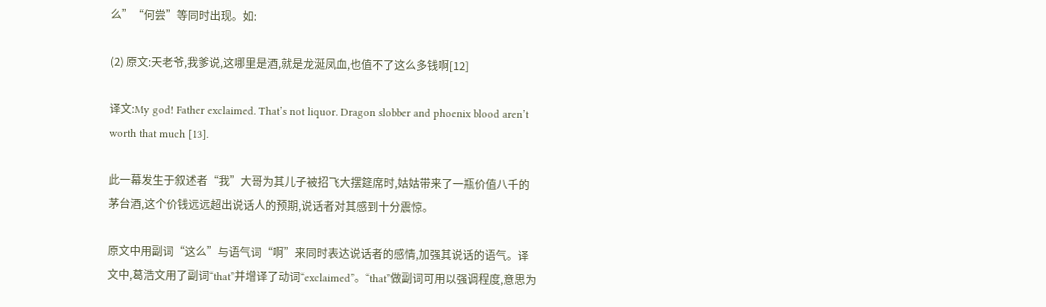么”“何尝”等同时出现。如:

(2) 原文:天老爷,我爹说,这哪里是酒,就是龙涎凤血,也值不了这么多钱啊[12]

译文:My god! Father exclaimed. That’s not liquor. Dragon slobber and phoenix blood aren’t worth that much [13].

此一幕发生于叙述者“我”大哥为其儿子被招飞大摆筵席时,姑姑带来了一瓶价值八千的茅台酒,这个价钱远远超出说话人的预期,说话者对其感到十分震惊。

原文中用副词“这么”与语气词“啊”来同时表达说话者的感情,加强其说话的语气。译文中,葛浩文用了副词“that”并增译了动词“exclaimed”。“that”做副词可用以强调程度,意思为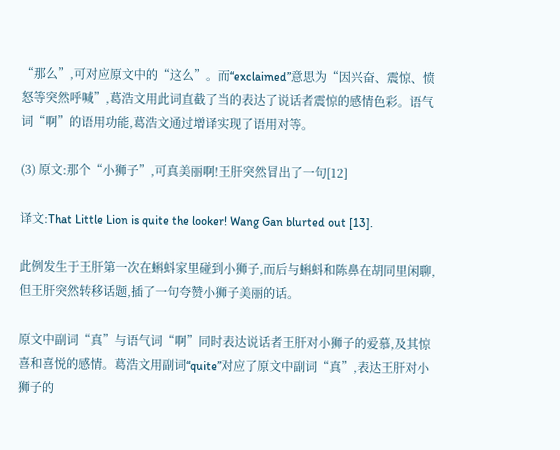“那么”,可对应原文中的“这么”。而“exclaimed”意思为“因兴奋、震惊、愤怒等突然呼喊”,葛浩文用此词直截了当的表达了说话者震惊的感情色彩。语气词“啊”的语用功能,葛浩文通过增译实现了语用对等。

(3) 原文:那个“小狮子”,可真美丽啊!王肝突然冒出了一句[12]

译文:That Little Lion is quite the looker! Wang Gan blurted out [13].

此例发生于王肝第一次在蝌蚪家里碰到小狮子,而后与蝌蚪和陈鼻在胡同里闲聊,但王肝突然转移话题,插了一句夸赞小狮子美丽的话。

原文中副词“真”与语气词“啊”同时表达说话者王肝对小狮子的爱慕,及其惊喜和喜悦的感情。葛浩文用副词“quite”对应了原文中副词“真”,表达王肝对小狮子的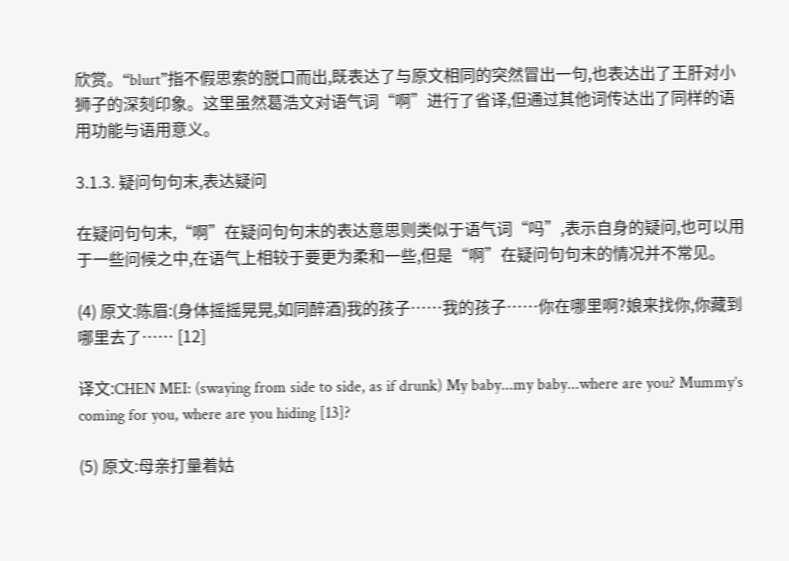欣赏。“blurt”指不假思索的脱口而出,既表达了与原文相同的突然冒出一句,也表达出了王肝对小狮子的深刻印象。这里虽然葛浩文对语气词“啊”进行了省译,但通过其他词传达出了同样的语用功能与语用意义。

3.1.3. 疑问句句末,表达疑问

在疑问句句末,“啊”在疑问句句末的表达意思则类似于语气词“吗”,表示自身的疑问,也可以用于一些问候之中,在语气上相较于要更为柔和一些,但是“啊”在疑问句句末的情况并不常见。

(4) 原文:陈眉:(身体摇摇晃晃,如同醉酒)我的孩子……我的孩子……你在哪里啊?娘来找你,你藏到哪里去了…… [12]

译文:CHEN MEI: (swaying from side to side, as if drunk) My baby...my baby...where are you? Mummy’s coming for you, where are you hiding [13]?

(5) 原文:母亲打量着姑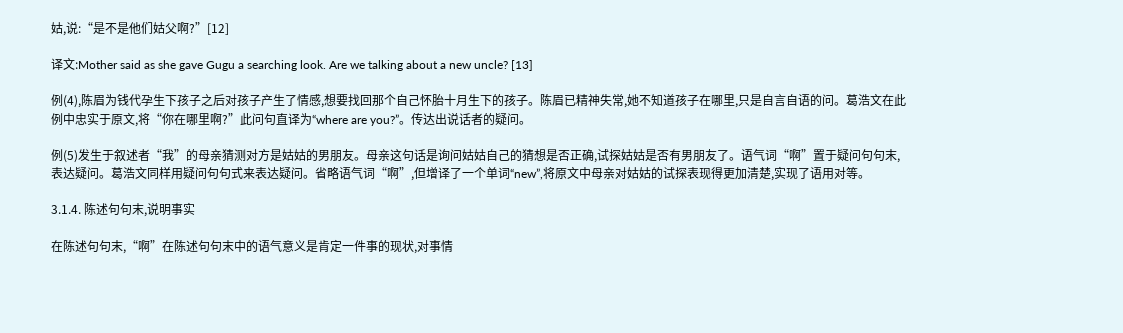姑,说:“是不是他们姑父啊?”[12]

译文:Mother said as she gave Gugu a searching look. Are we talking about a new uncle? [13]

例(4),陈眉为钱代孕生下孩子之后对孩子产生了情感,想要找回那个自己怀胎十月生下的孩子。陈眉已精神失常,她不知道孩子在哪里,只是自言自语的问。葛浩文在此例中忠实于原文,将“你在哪里啊?”此问句直译为“where are you?”。传达出说话者的疑问。

例(5)发生于叙述者“我”的母亲猜测对方是姑姑的男朋友。母亲这句话是询问姑姑自己的猜想是否正确,试探姑姑是否有男朋友了。语气词“啊”置于疑问句句末,表达疑问。葛浩文同样用疑问句句式来表达疑问。省略语气词“啊”,但增译了一个单词“new”,将原文中母亲对姑姑的试探表现得更加清楚,实现了语用对等。

3.1.4. 陈述句句末,说明事实

在陈述句句末,“啊”在陈述句句末中的语气意义是肯定一件事的现状,对事情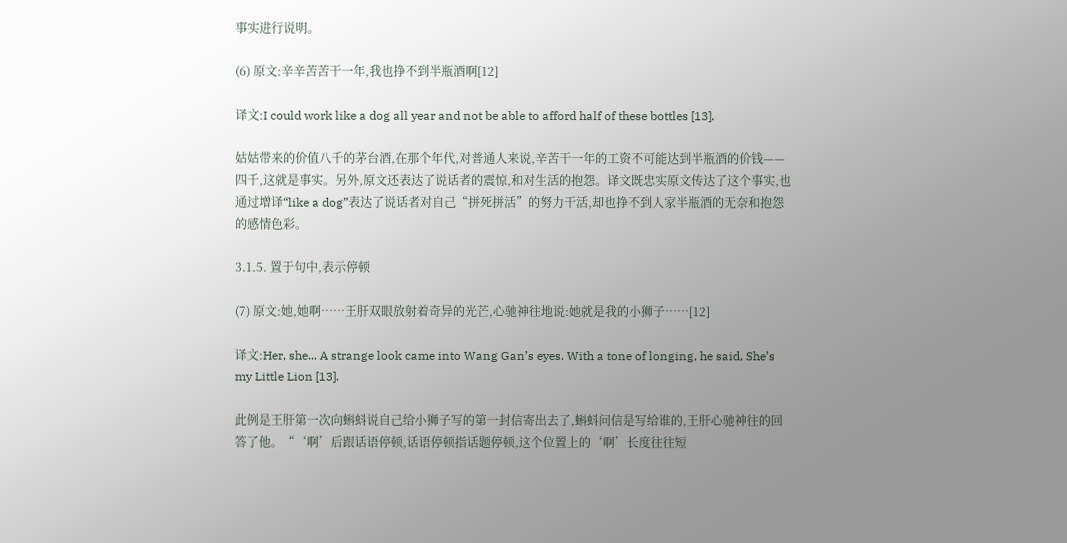事实进行说明。

(6) 原文:辛辛苦苦干一年,我也挣不到半瓶酒啊[12]

译文:I could work like a dog all year and not be able to afford half of these bottles [13].

姑姑带来的价值八千的茅台酒,在那个年代,对普通人来说,辛苦干一年的工资不可能达到半瓶酒的价钱——四千,这就是事实。另外,原文还表达了说话者的震惊,和对生活的抱怨。译文既忠实原文传达了这个事实,也通过增译“like a dog”表达了说话者对自己“拼死拼活”的努力干活,却也挣不到人家半瓶酒的无奈和抱怨的感情色彩。

3.1.5. 置于句中,表示停顿

(7) 原文:她,她啊……王肝双眼放射着奇异的光芒,心驰神往地说:她就是我的小狮子……[12]

译文:Her, she... A strange look came into Wang Gan’s eyes. With a tone of longing, he said, She’s my Little Lion [13].

此例是王肝第一次向蝌蚪说自己给小狮子写的第一封信寄出去了,蝌蚪问信是写给谁的,王肝心驰神往的回答了他。“‘啊’后跟话语停顿,话语停顿指话题停顿,这个位置上的‘啊’长度往往短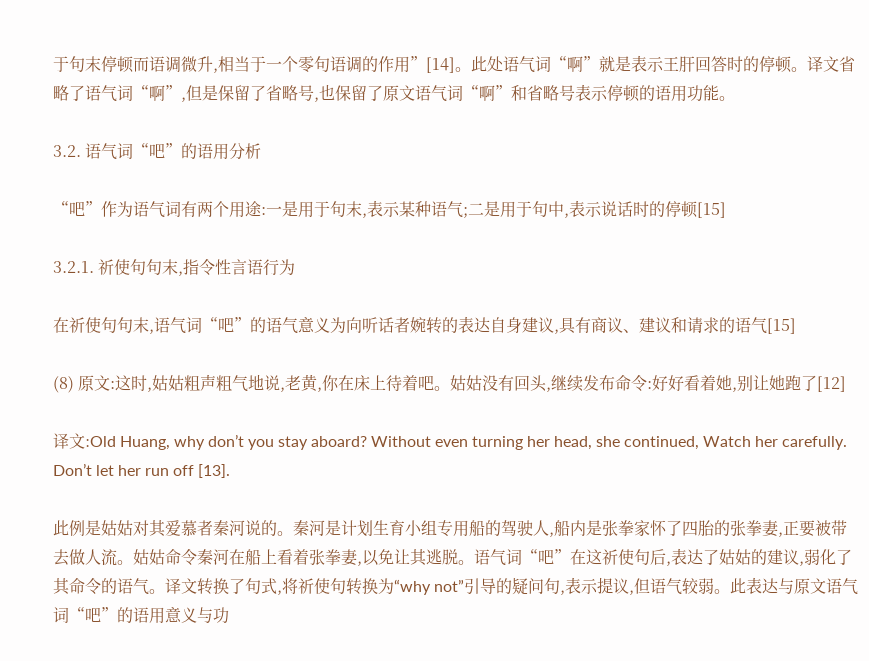于句末停顿而语调微升,相当于一个零句语调的作用”[14]。此处语气词“啊”就是表示王肝回答时的停顿。译文省略了语气词“啊”,但是保留了省略号,也保留了原文语气词“啊”和省略号表示停顿的语用功能。

3.2. 语气词“吧”的语用分析

“吧”作为语气词有两个用途:一是用于句末,表示某种语气;二是用于句中,表示说话时的停顿[15]

3.2.1. 祈使句句末,指令性言语行为

在祈使句句末,语气词“吧”的语气意义为向听话者婉转的表达自身建议,具有商议、建议和请求的语气[15]

(8) 原文:这时,姑姑粗声粗气地说,老黄,你在床上待着吧。姑姑没有回头,继续发布命令:好好看着她,别让她跑了[12]

译文:Old Huang, why don’t you stay aboard? Without even turning her head, she continued, Watch her carefully. Don’t let her run off [13].

此例是姑姑对其爱慕者秦河说的。秦河是计划生育小组专用船的驾驶人,船内是张拳家怀了四胎的张拳妻,正要被带去做人流。姑姑命令秦河在船上看着张拳妻,以免让其逃脱。语气词“吧”在这祈使句后,表达了姑姑的建议,弱化了其命令的语气。译文转换了句式,将祈使句转换为“why not”引导的疑问句,表示提议,但语气较弱。此表达与原文语气词“吧”的语用意义与功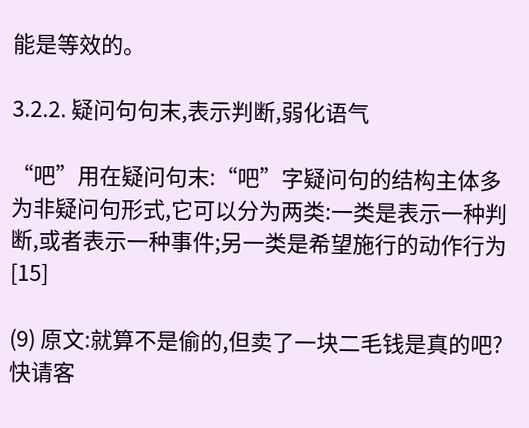能是等效的。

3.2.2. 疑问句句末,表示判断,弱化语气

“吧”用在疑问句末:“吧”字疑问句的结构主体多为非疑问句形式,它可以分为两类:一类是表示一种判断,或者表示一种事件;另一类是希望施行的动作行为[15]

(9) 原文:就算不是偷的,但卖了一块二毛钱是真的吧?快请客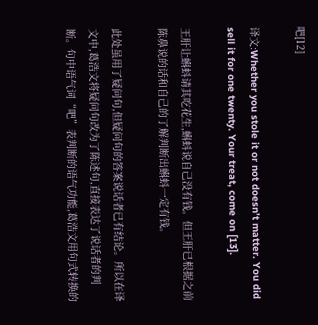吧[12]

译文:Whether you stole it or not doesn’t matter. You did sell it for one twenty. Your treat, come on [13].

王肝让蝌蚪请其吃花生,蝌蚪说自己没有钱。但王肝已根据之前陈鼻说的话和自己的了解判断出蝌蚪一定有钱。

此处虽用了疑问句,但疑问句的答案说话者已有结论。所以在译文中,葛浩文将疑问句改为了陈述句,直接表达了说话者的判断。句中语气词“吧”表判断的语气功能,葛浩文用句式转换的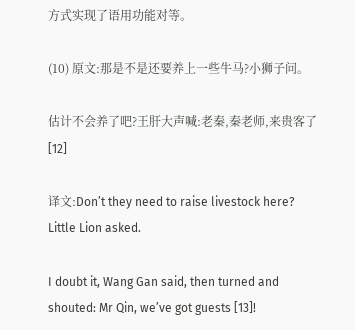方式实现了语用功能对等。

(10) 原文:那是不是还要养上一些牛马?小狮子问。

估计不会养了吧?王肝大声喊:老秦,秦老师,来贵客了[12]

译文:Don’t they need to raise livestock here? Little Lion asked.

I doubt it, Wang Gan said, then turned and shouted: Mr Qin, we’ve got guests [13]!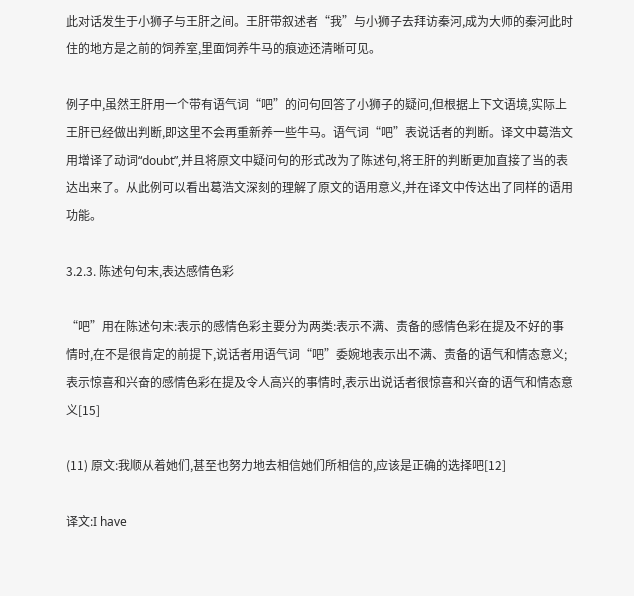此对话发生于小狮子与王肝之间。王肝带叙述者“我”与小狮子去拜访秦河,成为大师的秦河此时住的地方是之前的饲养室,里面饲养牛马的痕迹还清晰可见。

例子中,虽然王肝用一个带有语气词“吧”的问句回答了小狮子的疑问,但根据上下文语境,实际上王肝已经做出判断,即这里不会再重新养一些牛马。语气词“吧”表说话者的判断。译文中葛浩文用增译了动词“doubt”,并且将原文中疑问句的形式改为了陈述句,将王肝的判断更加直接了当的表达出来了。从此例可以看出葛浩文深刻的理解了原文的语用意义,并在译文中传达出了同样的语用功能。

3.2.3. 陈述句句末,表达感情色彩

“吧”用在陈述句末:表示的感情色彩主要分为两类:表示不满、责备的感情色彩在提及不好的事情时,在不是很肯定的前提下,说话者用语气词“吧”委婉地表示出不满、责备的语气和情态意义;表示惊喜和兴奋的感情色彩在提及令人高兴的事情时,表示出说话者很惊喜和兴奋的语气和情态意义[15]

(11) 原文:我顺从着她们,甚至也努力地去相信她们所相信的,应该是正确的选择吧[12]

译文:I have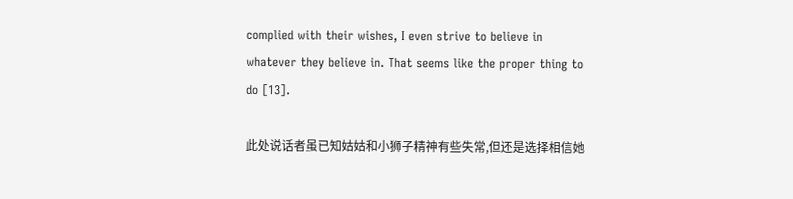complied with their wishes, I even strive to believe in whatever they believe in. That seems like the proper thing to do [13].

此处说话者虽已知姑姑和小狮子精神有些失常,但还是选择相信她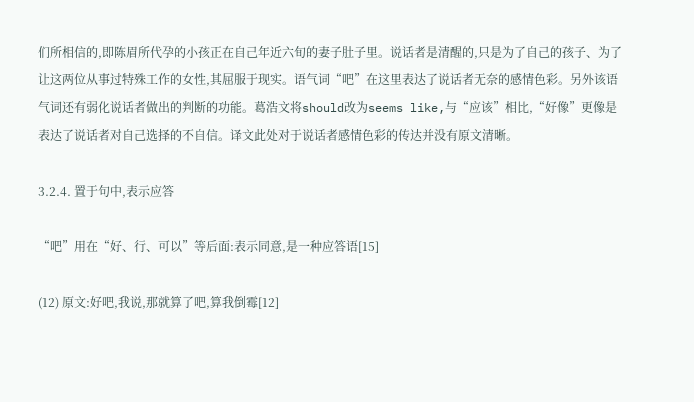们所相信的,即陈眉所代孕的小孩正在自己年近六旬的妻子肚子里。说话者是清醒的,只是为了自己的孩子、为了让这两位从事过特殊工作的女性,其屈服于现实。语气词“吧”在这里表达了说话者无奈的感情色彩。另外该语气词还有弱化说话者做出的判断的功能。葛浩文将should改为seems like,与“应该”相比,“好像”更像是表达了说话者对自己选择的不自信。译文此处对于说话者感情色彩的传达并没有原文清晰。

3.2.4. 置于句中,表示应答

“吧”用在“好、行、可以”等后面:表示同意,是一种应答语[15]

(12) 原文:好吧,我说,那就算了吧,算我倒霉[12]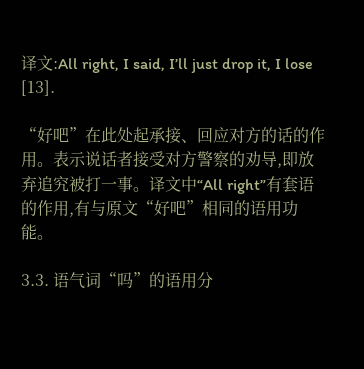译文:All right, I said, I’ll just drop it, I lose [13].

“好吧”在此处起承接、回应对方的话的作用。表示说话者接受对方警察的劝导,即放弃追究被打一事。译文中“All right”有套语的作用,有与原文“好吧”相同的语用功能。

3.3. 语气词“吗”的语用分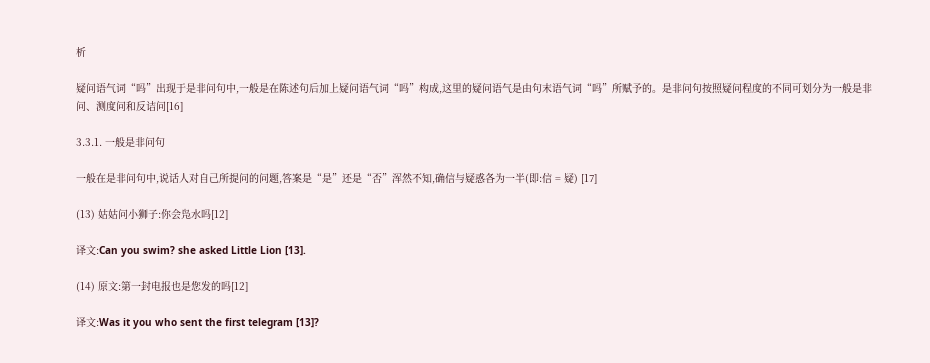析

疑问语气词“吗”出现于是非问句中,一般是在陈述句后加上疑问语气词“吗”构成,这里的疑问语气是由句末语气词“吗”所赋予的。是非问句按照疑问程度的不同可划分为一般是非问、测度问和反诘问[16]

3.3.1. 一般是非问句

一般在是非问句中,说话人对自己所提问的问题,答案是“是”还是“否”浑然不知,确信与疑惑各为一半(即:信 = 疑) [17]

(13) 姑姑问小狮子:你会凫水吗[12]

译文:Can you swim? she asked Little Lion [13].

(14) 原文:第一封电报也是您发的吗[12]

译文:Was it you who sent the first telegram [13]?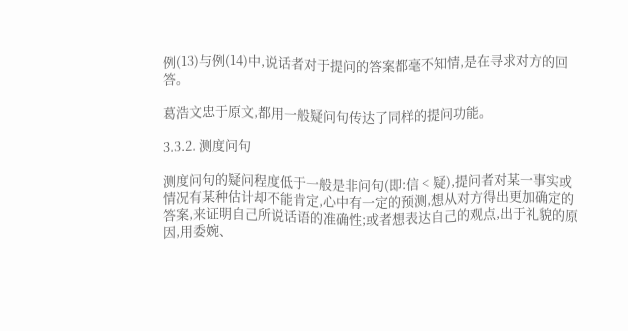例(13)与例(14)中,说话者对于提问的答案都毫不知情,是在寻求对方的回答。

葛浩文忠于原文,都用一般疑问句传达了同样的提问功能。

3.3.2. 测度问句

测度问句的疑问程度低于一般是非问句(即:信 < 疑),提问者对某一事实或情况有某种估计却不能肯定,心中有一定的预测,想从对方得出更加确定的答案,来证明自己所说话语的准确性;或者想表达自己的观点,出于礼貌的原因,用委婉、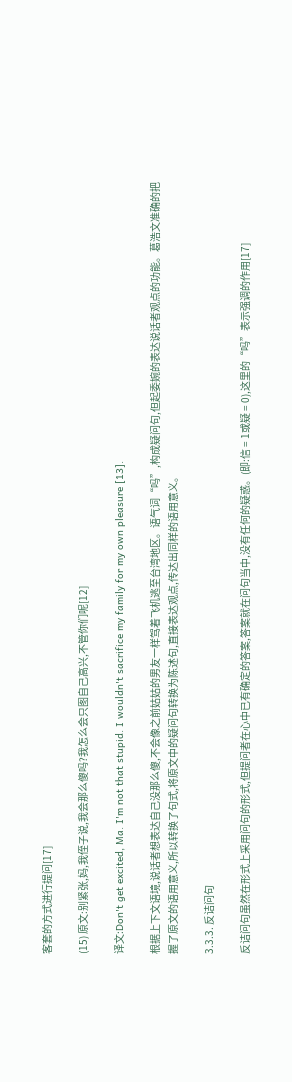客套的方式进行提问[17]

(15) 原文:别紧张,妈,我侄子说,我会那么傻吗?我怎么会只图自己高兴,不管你们呢[12]

译文:Don't get excited, Ma. I'm not that stupid. I wouldn't sacrifice my family for my own pleasure [13].

根据上下文语境,说话者想表达自己没那么傻,不会像之前姑姑的男友一样驾着飞机逃至台湾地区。语气词“吗”,构成疑问句,但起委婉的表达说话者观点的功能。葛浩文准确的把握了原文的语用意义,所以转换了句式,将原文中的疑问句转换为陈述句,直接表达观点,传达出同样的语用意义。

3.3.3. 反诘问句

反诘问句虽然在形式上采用问句的形式,但提问者在心中已有确定的答案,答案就在问句当中,没有任何的疑惑。(即:信 = 1或疑 = 0),这里的“吗”表示强调的作用[17]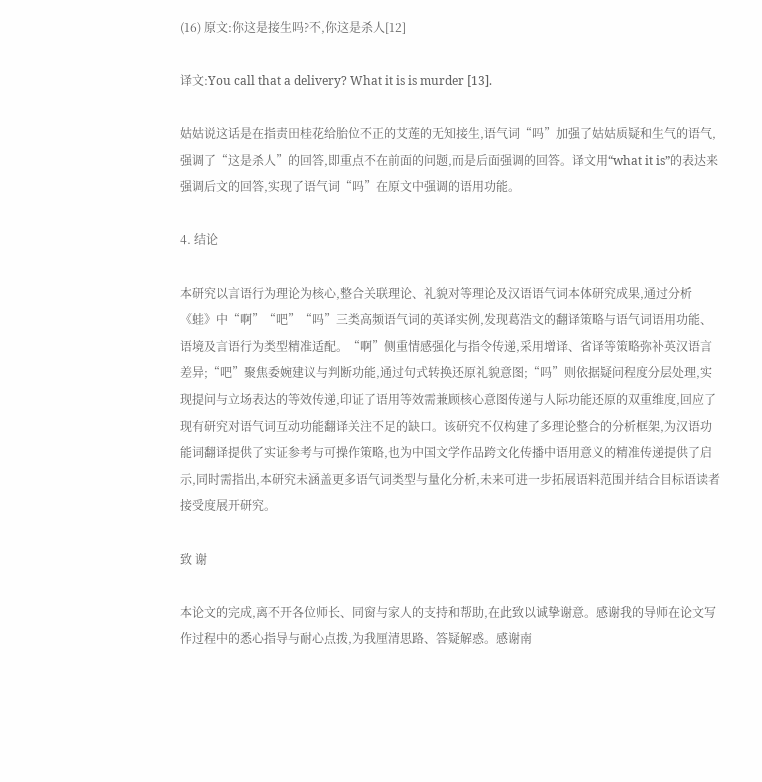(16) 原文:你这是接生吗?不,你这是杀人[12]

译文:You call that a delivery? What it is is murder [13].

姑姑说这话是在指责田桂花给胎位不正的艾莲的无知接生,语气词“吗”加强了姑姑质疑和生气的语气,强调了“这是杀人”的回答,即重点不在前面的问题,而是后面强调的回答。译文用“what it is”的表达来强调后文的回答,实现了语气词“吗”在原文中强调的语用功能。

4. 结论

本研究以言语行为理论为核心,整合关联理论、礼貌对等理论及汉语语气词本体研究成果,通过分析《蛙》中“啊”“吧”“吗”三类高频语气词的英译实例,发现葛浩文的翻译策略与语气词语用功能、语境及言语行为类型精准适配。“啊”侧重情感强化与指令传递,采用增译、省译等策略弥补英汉语言差异;“吧”聚焦委婉建议与判断功能,通过句式转换还原礼貌意图;“吗”则依据疑问程度分层处理,实现提问与立场表达的等效传递,印证了语用等效需兼顾核心意图传递与人际功能还原的双重维度,回应了现有研究对语气词互动功能翻译关注不足的缺口。该研究不仅构建了多理论整合的分析框架,为汉语功能词翻译提供了实证参考与可操作策略,也为中国文学作品跨文化传播中语用意义的精准传递提供了启示,同时需指出,本研究未涵盖更多语气词类型与量化分析,未来可进一步拓展语料范围并结合目标语读者接受度展开研究。

致 谢

本论文的完成,离不开各位师长、同窗与家人的支持和帮助,在此致以诚挚谢意。感谢我的导师在论文写作过程中的悉心指导与耐心点拨,为我厘清思路、答疑解惑。感谢南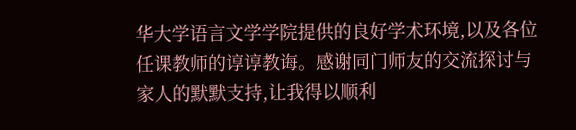华大学语言文学学院提供的良好学术环境,以及各位任课教师的谆谆教诲。感谢同门师友的交流探讨与家人的默默支持,让我得以顺利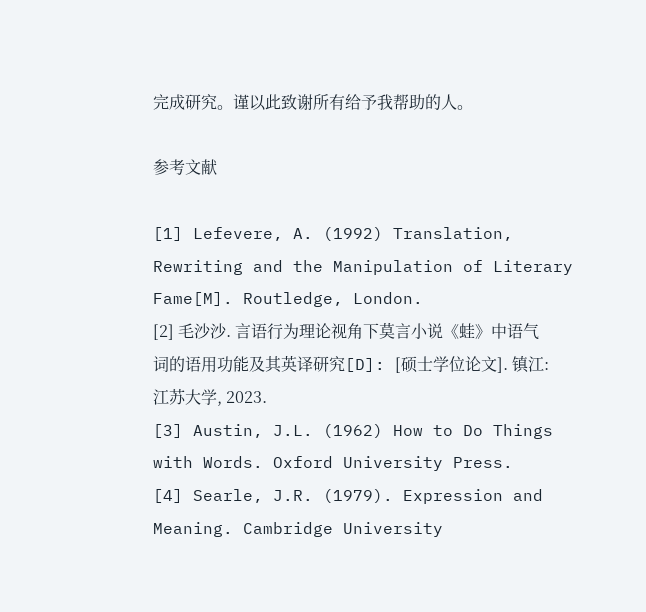完成研究。谨以此致谢所有给予我帮助的人。

参考文献

[1] Lefevere, A. (1992) Translation, Rewriting and the Manipulation of Literary Fame[M]. Routledge, London.
[2] 毛沙沙. 言语行为理论视角下莫言小说《蛙》中语气词的语用功能及其英译研究[D]: [硕士学位论文]. 镇江: 江苏大学, 2023.
[3] Austin, J.L. (1962) How to Do Things with Words. Oxford University Press.
[4] Searle, J.R. (1979). Expression and Meaning. Cambridge University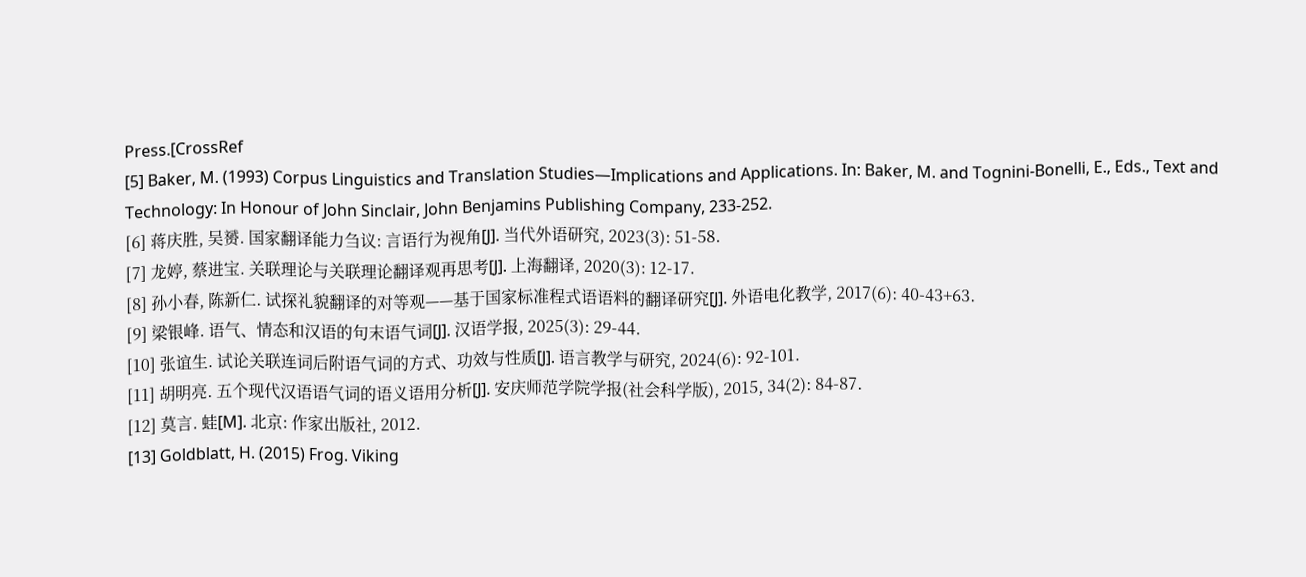Press.[CrossRef
[5] Baker, M. (1993) Corpus Linguistics and Translation Studies—Implications and Applications. In: Baker, M. and Tognini-Bonelli, E., Eds., Text and Technology: In Honour of John Sinclair, John Benjamins Publishing Company, 233-252.
[6] 蒋庆胜, 吴赟. 国家翻译能力刍议: 言语行为视角[J]. 当代外语研究, 2023(3): 51-58.
[7] 龙婷, 蔡进宝. 关联理论与关联理论翻译观再思考[J]. 上海翻译, 2020(3): 12-17.
[8] 孙小春, 陈新仁. 试探礼貌翻译的对等观——基于国家标准程式语语料的翻译研究[J]. 外语电化教学, 2017(6): 40-43+63.
[9] 梁银峰. 语气、情态和汉语的句末语气词[J]. 汉语学报, 2025(3): 29-44.
[10] 张谊生. 试论关联连词后附语气词的方式、功效与性质[J]. 语言教学与研究, 2024(6): 92-101.
[11] 胡明亮. 五个现代汉语语气词的语义语用分析[J]. 安庆师范学院学报(社会科学版), 2015, 34(2): 84-87.
[12] 莫言. 蛙[M]. 北京: 作家出版社, 2012.
[13] Goldblatt, H. (2015) Frog. Viking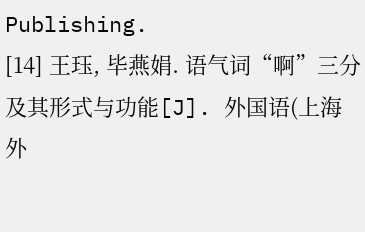Publishing.
[14] 王珏, 毕燕娟. 语气词“啊”三分及其形式与功能[J]. 外国语(上海外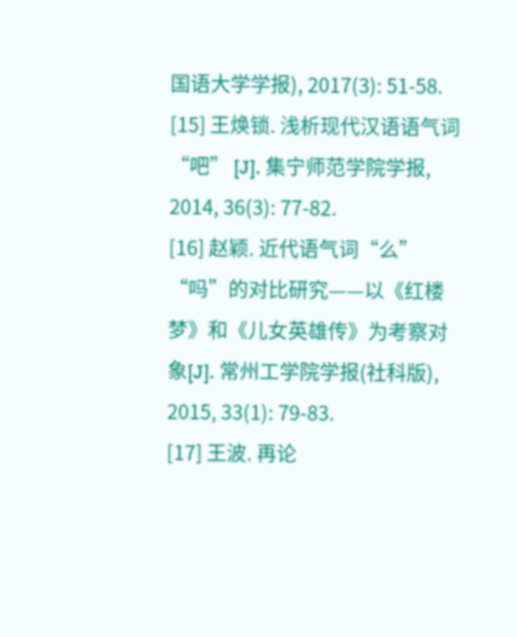国语大学学报), 2017(3): 51-58.
[15] 王焕锁. 浅析现代汉语语气词“吧” [J]. 集宁师范学院学报, 2014, 36(3): 77-82.
[16] 赵颖. 近代语气词“么” “吗”的对比研究——以《红楼梦》和《儿女英雄传》为考察对象[J]. 常州工学院学报(社科版), 2015, 33(1): 79-83.
[17] 王波. 再论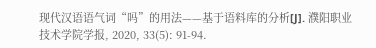现代汉语语气词“吗”的用法——基于语料库的分析[J]. 濮阳职业技术学院学报, 2020, 33(5): 91-94.